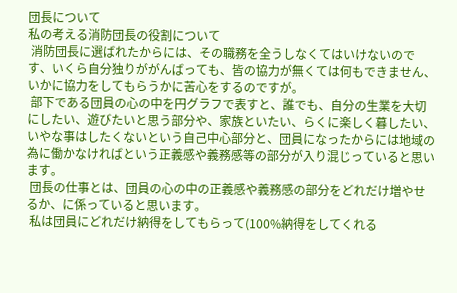団長について
私の考える消防団長の役割について
 消防団長に選ばれたからには、その職務を全うしなくてはいけないのです、いくら自分独りががんばっても、皆の協力が無くては何もできません、いかに協力をしてもらうかに苦心をするのですが。
 部下である団員の心の中を円グラフで表すと、誰でも、自分の生業を大切にしたい、遊びたいと思う部分や、家族といたい、らくに楽しく暮したい、いやな事はしたくないという自己中心部分と、団員になったからには地域の為に働かなければという正義感や義務感等の部分が入り混じっていると思います。
 団長の仕事とは、団員の心の中の正義感や義務感の部分をどれだけ増やせるか、に係っていると思います。
 私は団員にどれだけ納得をしてもらって(100%納得をしてくれる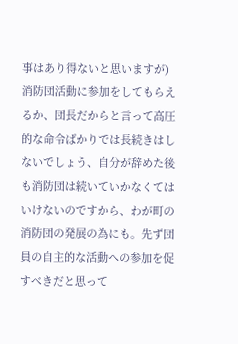事はあり得ないと思いますが)消防団活動に参加をしてもらえるか、団長だからと言って高圧的な命令ばかりでは長続きはしないでしょう、自分が辞めた後も消防団は続いていかなくてはいけないのですから、わが町の消防団の発展の為にも。先ず団員の自主的な活動への参加を促すべきだと思って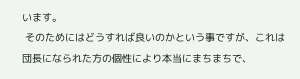います。
 そのためにはどうすれば良いのかという事ですが、これは団長になられた方の個性により本当にまちまちで、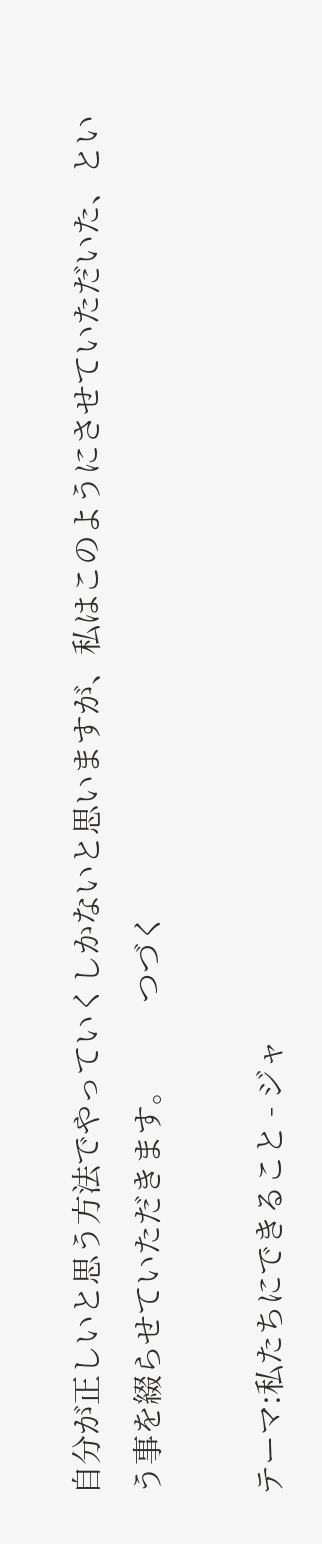自分が正しいと思う方法でやっていくしかないと思いますが、私はこのようにさせていただいた、という事を綴らせていただきます。         つづく

テーマ:私たちにできること - ジャ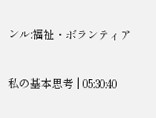ンル:福祉・ボランティア

私の基本思考 | 05:30:40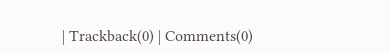| Trackback(0) | Comments(0)